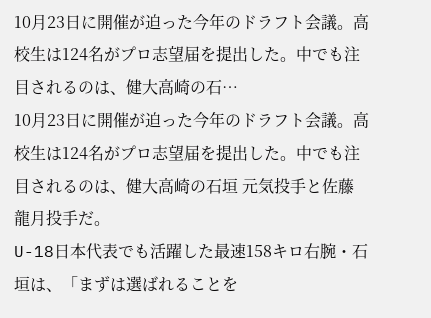10月23日に開催が迫った今年のドラフト会議。高校生は124名がプロ志望届を提出した。中でも注目されるのは、健大高崎の石…
10月23日に開催が迫った今年のドラフト会議。高校生は124名がプロ志望届を提出した。中でも注目されるのは、健大高崎の石垣 元気投手と佐藤 龍月投手だ。
U-18日本代表でも活躍した最速158キロ右腕・石垣は、「まずは選ばれることを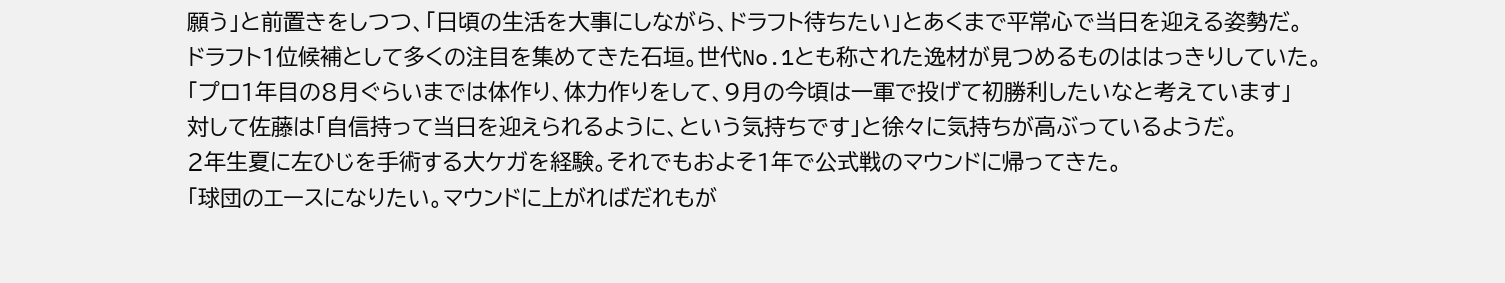願う」と前置きをしつつ、「日頃の生活を大事にしながら、ドラフト待ちたい」とあくまで平常心で当日を迎える姿勢だ。
ドラフト1位候補として多くの注目を集めてきた石垣。世代No.1とも称された逸材が見つめるものははっきりしていた。
「プロ1年目の8月ぐらいまでは体作り、体力作りをして、9月の今頃は一軍で投げて初勝利したいなと考えています」
対して佐藤は「自信持って当日を迎えられるように、という気持ちです」と徐々に気持ちが高ぶっているようだ。
2年生夏に左ひじを手術する大ケガを経験。それでもおよそ1年で公式戦のマウンドに帰ってきた。
「球団のエースになりたい。マウンドに上がればだれもが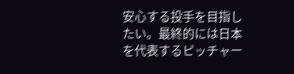安心する投手を目指したい。最終的には日本を代表するピッチャー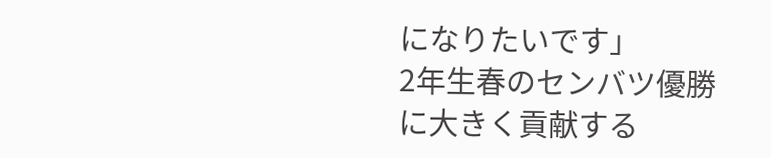になりたいです」
2年生春のセンバツ優勝に大きく貢献する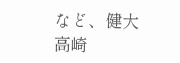など、健大高崎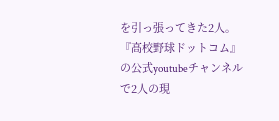を引っ張ってきた2人。『高校野球ドットコム』の公式youtubeチャンネルで2人の現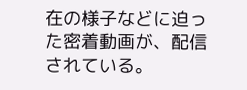在の様子などに迫った密着動画が、配信されている。